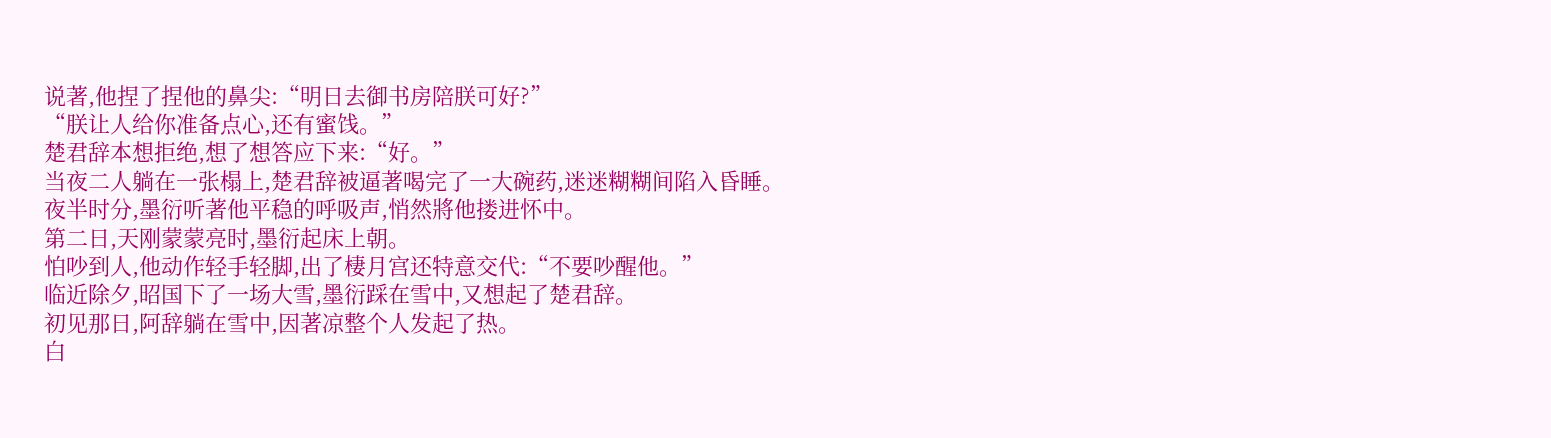说著,他捏了捏他的鼻尖:“明日去御书房陪朕可好?”
“朕让人给你准备点心,还有蜜饯。”
楚君辞本想拒绝,想了想答应下来:“好。”
当夜二人躺在一张榻上,楚君辞被逼著喝完了一大碗药,迷迷糊糊间陷入昏睡。
夜半时分,墨衍听著他平稳的呼吸声,悄然將他搂进怀中。
第二日,天刚蒙蒙亮时,墨衍起床上朝。
怕吵到人,他动作轻手轻脚,出了棲月宫还特意交代:“不要吵醒他。”
临近除夕,昭国下了一场大雪,墨衍踩在雪中,又想起了楚君辞。
初见那日,阿辞躺在雪中,因著凉整个人发起了热。
白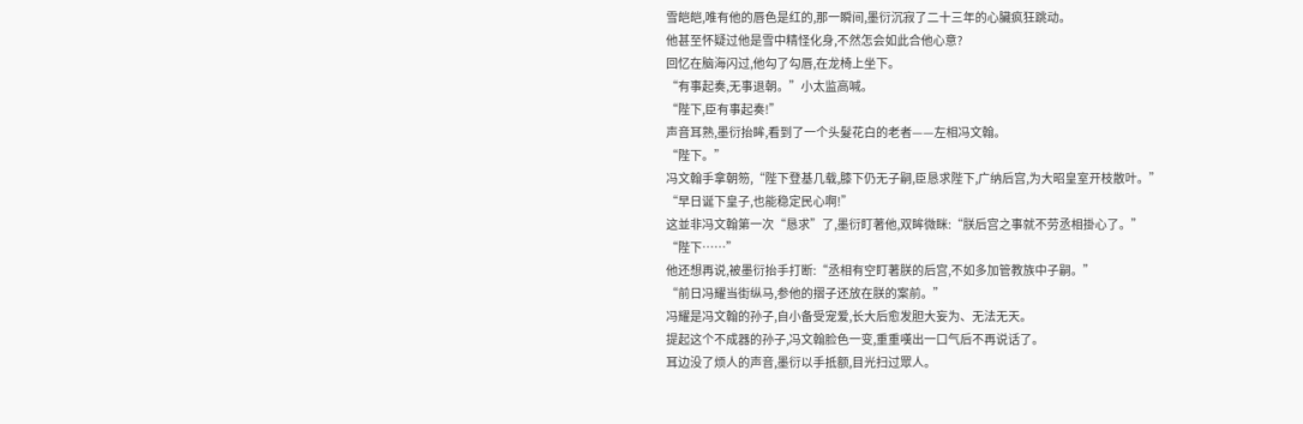雪皑皑,唯有他的唇色是红的,那一瞬间,墨衍沉寂了二十三年的心臟疯狂跳动。
他甚至怀疑过他是雪中精怪化身,不然怎会如此合他心意?
回忆在脑海闪过,他勾了勾唇,在龙椅上坐下。
“有事起奏,无事退朝。”小太监高喊。
“陛下,臣有事起奏!”
声音耳熟,墨衍抬眸,看到了一个头髮花白的老者——左相冯文翰。
“陛下。”
冯文翰手拿朝笏,“陛下登基几载,膝下仍无子嗣,臣恳求陛下,广纳后宫,为大昭皇室开枝散叶。”
“早日诞下皇子,也能稳定民心啊!”
这並非冯文翰第一次“恳求”了,墨衍盯著他,双眸微眯:“朕后宫之事就不劳丞相掛心了。”
“陛下……”
他还想再说,被墨衍抬手打断:“丞相有空盯著朕的后宫,不如多加管教族中子嗣。”
“前日冯耀当街纵马,参他的摺子还放在朕的案前。”
冯耀是冯文翰的孙子,自小备受宠爱,长大后愈发胆大妄为、无法无天。
提起这个不成器的孙子,冯文翰脸色一变,重重嘆出一口气后不再说话了。
耳边没了烦人的声音,墨衍以手抵额,目光扫过眾人。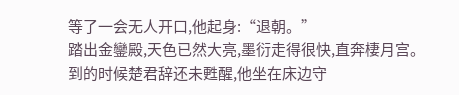等了一会无人开口,他起身:“退朝。”
踏出金鑾殿,天色已然大亮,墨衍走得很快,直奔棲月宫。
到的时候楚君辞还未甦醒,他坐在床边守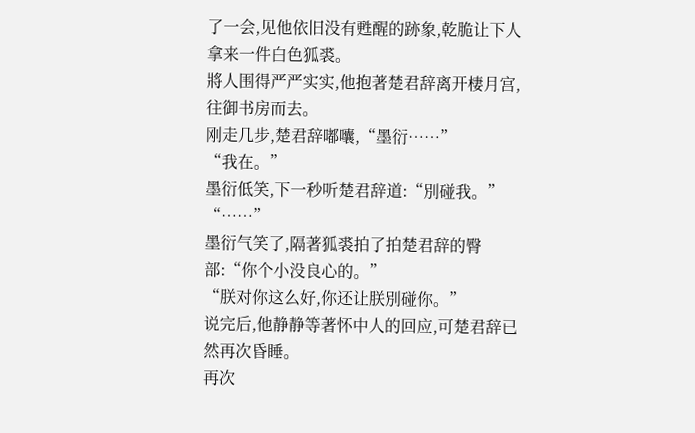了一会,见他依旧没有甦醒的跡象,乾脆让下人拿来一件白色狐裘。
將人围得严严实实,他抱著楚君辞离开棲月宫,往御书房而去。
刚走几步,楚君辞嘟囔,“墨衍……”
“我在。”
墨衍低笑,下一秒听楚君辞道:“別碰我。”
“……”
墨衍气笑了,隔著狐裘拍了拍楚君辞的臀部:“你个小没良心的。”
“朕对你这么好,你还让朕別碰你。”
说完后,他静静等著怀中人的回应,可楚君辞已然再次昏睡。
再次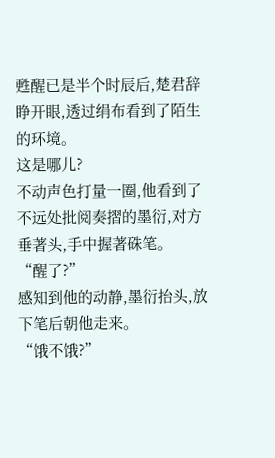甦醒已是半个时辰后,楚君辞睁开眼,透过绢布看到了陌生的环境。
这是哪儿?
不动声色打量一圈,他看到了不远处批阅奏摺的墨衍,对方垂著头,手中握著硃笔。
“醒了?”
感知到他的动静,墨衍抬头,放下笔后朝他走来。
“饿不饿?”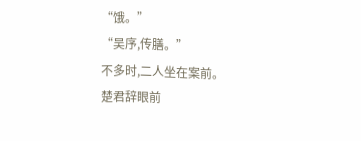“饿。”
“吴序,传膳。”
不多时,二人坐在案前。
楚君辞眼前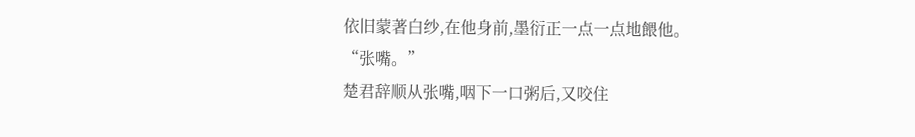依旧蒙著白纱,在他身前,墨衍正一点一点地餵他。
“张嘴。”
楚君辞顺从张嘴,咽下一口粥后,又咬住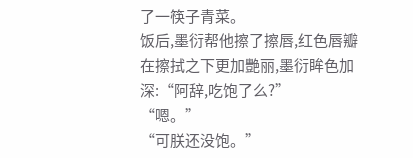了一筷子青菜。
饭后,墨衍帮他擦了擦唇,红色唇瓣在擦拭之下更加艷丽,墨衍眸色加深:“阿辞,吃饱了么?”
“嗯。”
“可朕还没饱。”